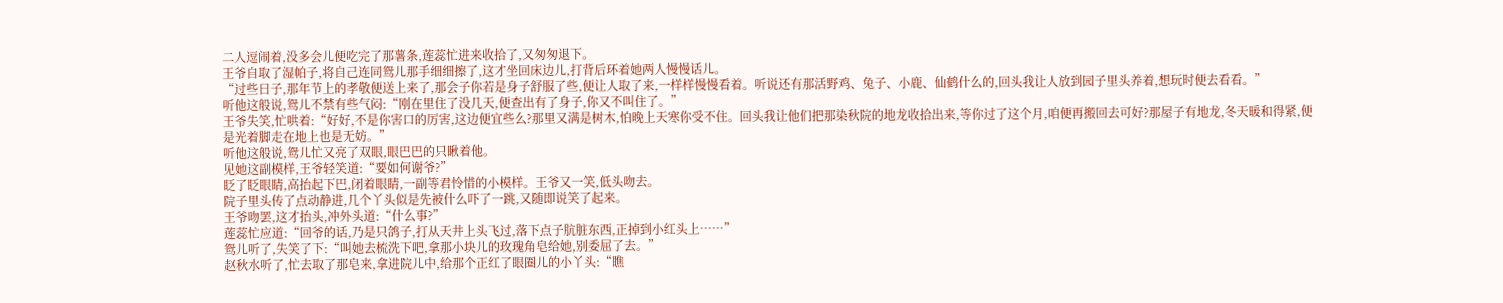二人逗闹着,没多会儿便吃完了那薯条,莲蕊忙进来收拾了,又匆匆退下。
王爷自取了湿帕子,将自己连同鸳儿那手细细擦了,这才坐回床边儿,打背后环着她两人慢慢话儿。
“过些日子,那年节上的孝敬便送上来了,那会子你若是身子舒服了些,便让人取了来,一样样慢慢看着。听说还有那活野鸡、兔子、小鹿、仙鹤什么的,回头我让人放到园子里头养着,想玩时便去看看。”
听他这般说,鸳儿不禁有些气闷:“刚在里住了没几天,便查出有了身子,你又不叫住了。”
王爷失笑,忙哄着:“好好,不是你害口的厉害,这边便宜些么?那里又满是树木,怕晚上天寒你受不住。回头我让他们把那染秋院的地龙收拾出来,等你过了这个月,咱便再搬回去可好?那屋子有地龙,冬天暖和得紧,便是光着脚走在地上也是无妨。”
听他这般说,鸳儿忙又亮了双眼,眼巴巴的只瞅着他。
见她这副模样,王爷轻笑道:“要如何谢爷?”
眨了眨眼睛,高抬起下巴,闭着眼睛,一副等君怜惜的小模样。王爷又一笑,低头吻去。
院子里头传了点动静进,几个丫头似是先被什么吓了一跳,又随即说笑了起来。
王爷吻罢,这才抬头,冲外头道:“什么事?”
莲蕊忙应道:“回爷的话,乃是只鸽子,打从天井上头飞过,落下点子肮脏东西,正掉到小红头上……”
鸳儿听了,失笑了下:“叫她去梳洗下吧,拿那小块儿的玫瑰角皂给她,别委屈了去。”
赵秋水听了,忙去取了那皂来,拿进院儿中,给那个正红了眼圈儿的小丫头:“瞧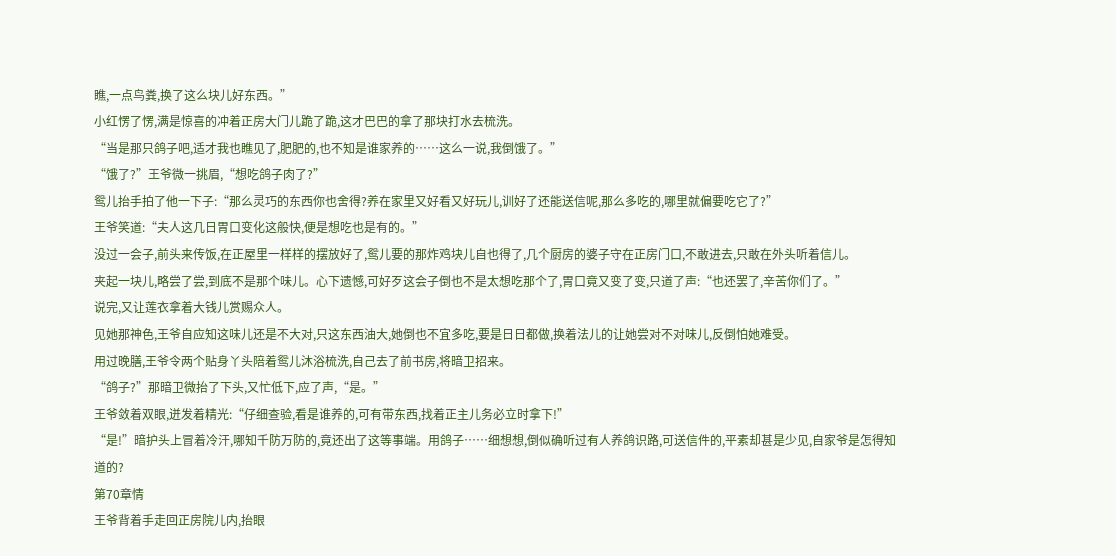瞧,一点鸟粪,换了这么块儿好东西。”
小红愣了愣,满是惊喜的冲着正房大门儿跪了跪,这才巴巴的拿了那块打水去梳洗。
“当是那只鸽子吧,适才我也瞧见了,肥肥的,也不知是谁家养的……这么一说,我倒饿了。”
“饿了?”王爷微一挑眉,“想吃鸽子肉了?”
鸳儿抬手拍了他一下子:“那么灵巧的东西你也舍得?养在家里又好看又好玩儿,训好了还能送信呢,那么多吃的,哪里就偏要吃它了?”
王爷笑道:“夫人这几日胃口变化这般快,便是想吃也是有的。”
没过一会子,前头来传饭,在正屋里一样样的摆放好了,鸳儿要的那炸鸡块儿自也得了,几个厨房的婆子守在正房门口,不敢进去,只敢在外头听着信儿。
夹起一块儿,略尝了尝,到底不是那个味儿。心下遗憾,可好歹这会子倒也不是太想吃那个了,胃口竟又变了变,只道了声:“也还罢了,辛苦你们了。”
说完,又让莲衣拿着大钱儿赏赐众人。
见她那神色,王爷自应知这味儿还是不大对,只这东西油大,她倒也不宜多吃,要是日日都做,换着法儿的让她尝对不对味儿,反倒怕她难受。
用过晚膳,王爷令两个贴身丫头陪着鸳儿沐浴梳洗,自己去了前书房,将暗卫招来。
“鸽子?”那暗卫微抬了下头,又忙低下,应了声,“是。”
王爷敛着双眼,迸发着精光:“仔细查验,看是谁养的,可有带东西,找着正主儿务必立时拿下!”
“是!”暗护头上冒着冷汗,哪知千防万防的,竟还出了这等事端。用鸽子……细想想,倒似确听过有人养鸽识路,可送信件的,平素却甚是少见,自家爷是怎得知道的?
第70章情
王爷背着手走回正房院儿内,抬眼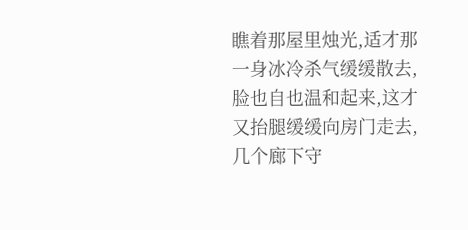瞧着那屋里烛光,适才那一身冰冷杀气缓缓散去,脸也自也温和起来,这才又抬腿缓缓向房门走去,几个廊下守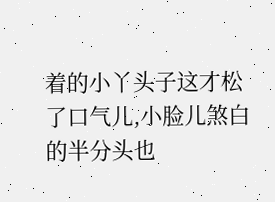着的小丫头子这才松了口气儿,小脸儿煞白的半分头也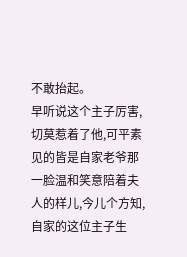不敢抬起。
早听说这个主子厉害,切莫惹着了他,可平素见的皆是自家老爷那一脸温和笑意陪着夫人的样儿,今儿个方知,自家的这位主子生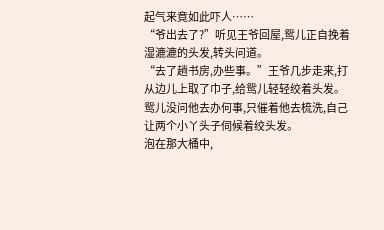起气来竟如此吓人……
“爷出去了?”听见王爷回屋,鸳儿正自挽着湿漉漉的头发,转头问道。
“去了趟书房,办些事。”王爷几步走来,打从边儿上取了巾子,给鸳儿轻轻绞着头发。
鸳儿没问他去办何事,只催着他去梳洗,自己让两个小丫头子伺候着绞头发。
泡在那大桶中,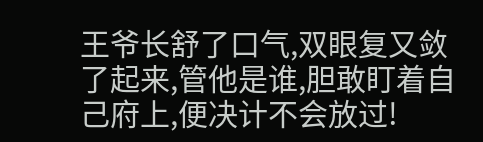王爷长舒了口气,双眼复又敛了起来,管他是谁,胆敢盯着自己府上,便决计不会放过!